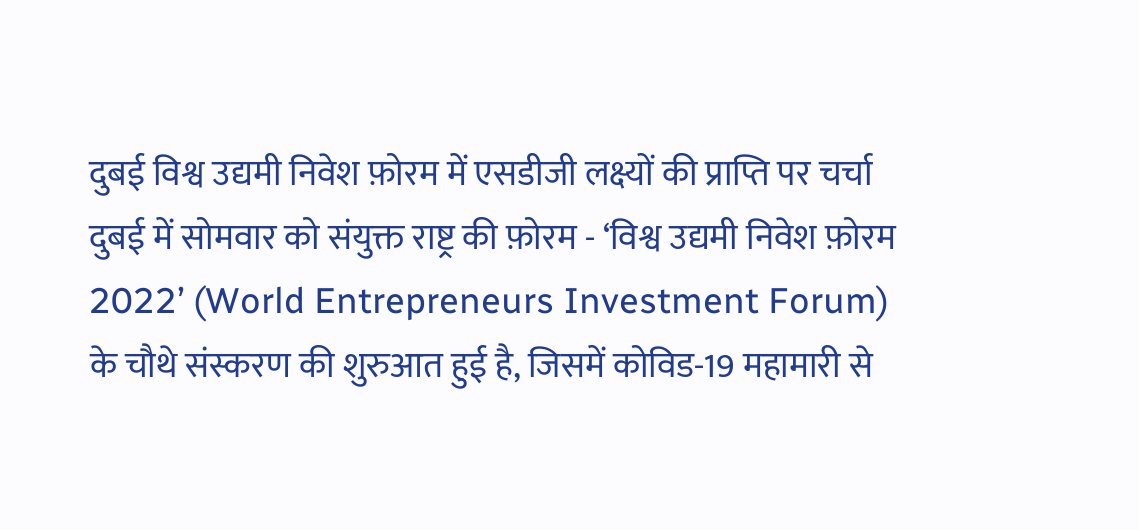दुबई विश्व उद्यमी निवेश फ़ोरम में एसडीजी लक्ष्यों की प्राप्ति पर चर्चा
दुबई में सोमवार को संयुक्त राष्ट्र की फ़ोरम - ‘विश्व उद्यमी निवेश फ़ोरम 2022’ (World Entrepreneurs Investment Forum) के चौथे संस्करण की शुरुआत हुई है, जिसमें कोविड-19 महामारी से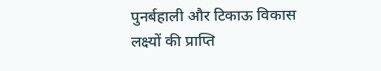पुनर्बहाली और टिकाऊ विकास लक्ष्यों की प्राप्ति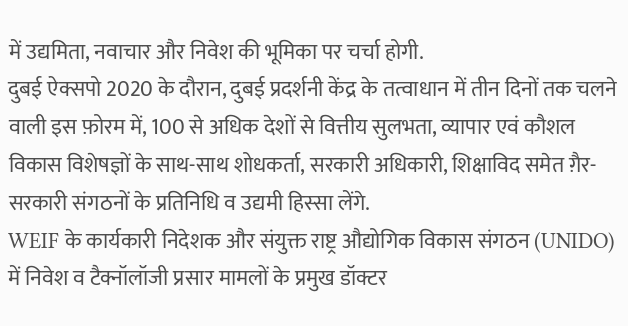में उद्यमिता, नवाचार और निवेश की भूमिका पर चर्चा होगी.
दुबई ऐक्सपो 2020 के दौरान, दुबई प्रदर्शनी केंद्र के तत्वाधान में तीन दिनों तक चलने वाली इस फ़ोरम में, 100 से अधिक देशों से वित्तीय सुलभता, व्यापार एवं कौशल विकास विशेषज्ञों के साथ-साथ शोधकर्ता, सरकारी अधिकारी, शिक्षाविद समेत ग़ैर-सरकारी संगठनों के प्रतिनिधि व उद्यमी हिस्सा लेंगे.
WEIF के कार्यकारी निदेशक और संयुक्त राष्ट्र औद्योगिक विकास संगठन (UNIDO) में निवेश व टैक्नॉलॉजी प्रसार मामलों के प्रमुख डॉक्टर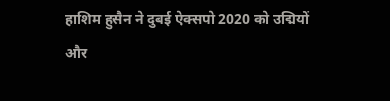हाशिम हुसैन ने दुबई ऐक्सपो 2020 को उद्मियों और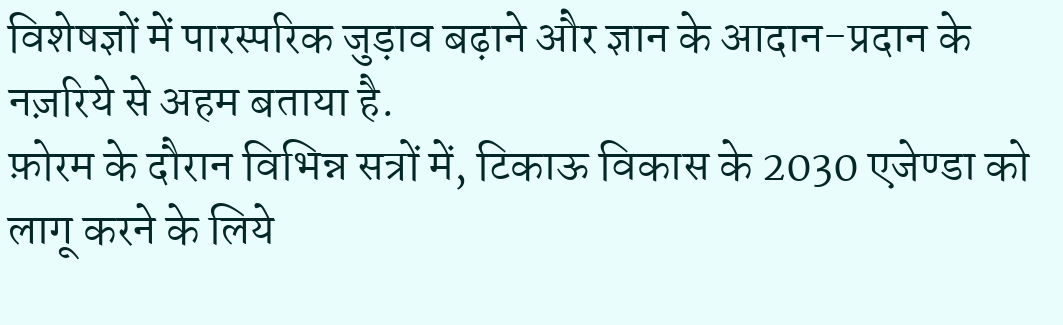विशेषज्ञों में पारस्परिक जुड़ाव बढ़ाने और ज्ञान के आदान-प्रदान के नज़रिये से अहम बताया है.
फ़ोरम के दौरान विभिन्न सत्रों में, टिकाऊ विकास के 2030 एजेण्डा को लागू करने के लिये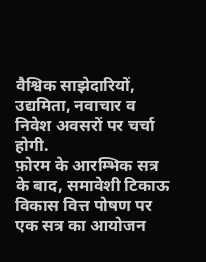वैश्विक साझेदारियों, उद्यमिता, नवाचार व निवेश अवसरों पर चर्चा होगी.
फ़ोरम के आरम्भिक सत्र के बाद, समावेशी टिकाऊ विकास वित्त पोषण पर एक सत्र का आयोजन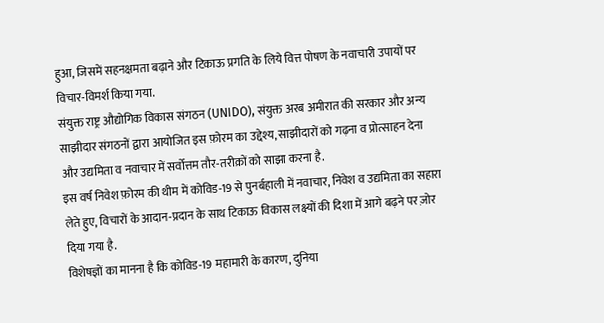हुआ, जिसमें सहनक्षमता बढ़ाने और टिकाऊ प्रगति के लिये वित्त पोषण के नवाचारी उपायों पर विचार-विमर्श किया गया.
संयुक्त राष्ट्र औद्योगिक विकास संगठन (UNIDO), संयुक्त अरब अमीरात की सरकार और अन्य साझीदार संगठनों द्वारा आयोजित इस फ़ोरम का उद्देश्य, साझीदारों को गढ़ना व प्रोत्साहन देना और उद्यमिता व नवाचार में सर्वोत्तम तौर-तरीक़ों को साझा करना है.
इस वर्ष निवेश फ़ोरम की थीम में कोविड-19 से पुनर्बहाली में नवाचार, निवेश व उद्यमिता का सहारा लेते हुए, विचारों के आदान-प्रदान के साथ टिकाऊ विकास लक्ष्यों की दिशा में आगे बढ़ने पर ज़ोर दिया गया है.
विशेषज्ञों का मानना है कि कोविड-19 महामारी के कारण, दुनिया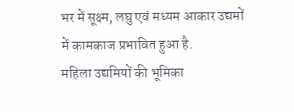भर में सूक्ष्म, लघु एवं मध्यम आकार उद्यमों में कामकाज प्रभावित हुआ है.
महिला उद्यमियों की भूमिका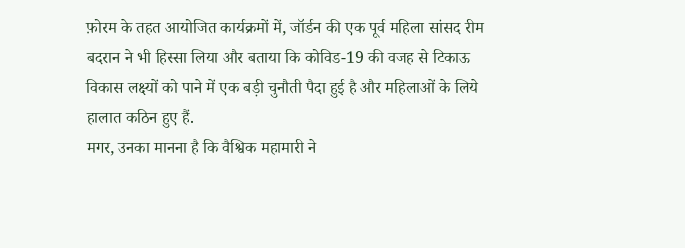फ़ोरम के तहत आयोजित कार्यक्रमों में, जॉर्डन की एक पूर्व महिला सांसद रीम बदरान ने भी हिस्सा लिया और बताया कि कोविड-19 की वजह से टिकाऊ विकास लक्ष्यों को पाने में एक बड़ी चुनौती पैदा हुई है और महिलाओं के लिये हालात कठिन हुए हैं.
मगर, उनका मानना है कि वैश्विक महामारी ने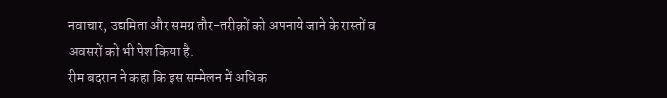नवाचार, उद्यमिता और समग्र तौर-तरीक़ों को अपनाये जाने के रास्तों व अवसरों को भी पेश किया है.
रीम बदरान ने कहा कि इस सम्मेलन में अधिक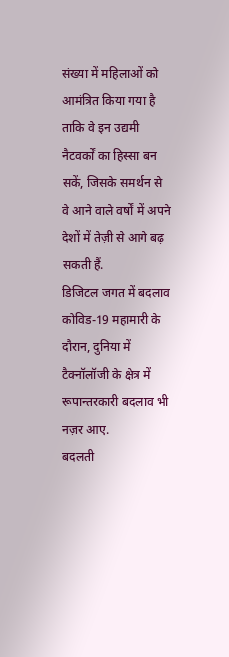संख्या में महिलाओं को आमंत्रित किया गया है ताकि वे इन उद्यमी नैटवर्कों का हिस्सा बन सकें, जिसके समर्थन से वे आने वाले वर्षों में अपने देशों में तेज़ी से आगे बढ़ सकती हैं.
डिजिटल जगत में बदलाव
कोविड-19 महामारी के दौरान, दुनिया में टैक्नॉलॉजी के क्षेत्र में रूपान्तरकारी बदलाव भी नज़र आए.
बदलती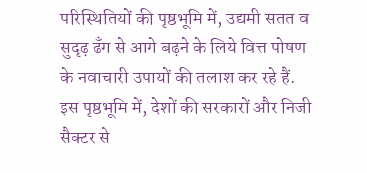परिस्थितियों की पृष्ठभूमि में, उद्यमी सतत व सुदृढ़ ढँग से आगे बढ़ने के लिये वित्त पोषण के नवाचारी उपायों की तलाश कर रहे हैं.
इस पृष्ठभूमि में, देशों की सरकारों और निजी सैक्टर से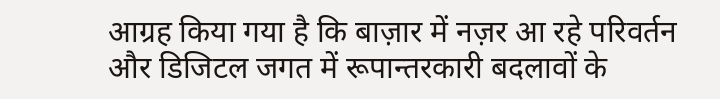आग्रह किया गया है कि बाज़ार में नज़र आ रहे परिवर्तन और डिजिटल जगत में रूपान्तरकारी बदलावों के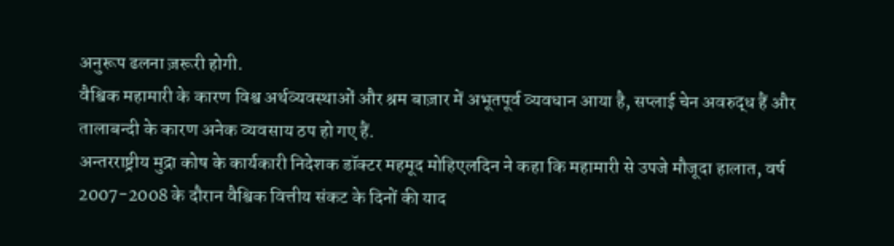अनुरूप ढलना ज़रूरी होगी.
वैश्विक महामारी के कारण विश्व अर्थव्यवस्थाओं और श्रम बाज़ार में अभूतपूर्व व्यवधान आया है, सप्लाई चेन अवरुद्ध हैं और तालाबन्दी के कारण अनेक व्यवसाय ठप हो गए हैं.
अन्तरराष्ट्रीय मुद्रा कोष के कार्यकारी निदेशक डॉक्टर महमूद मोहिएलदिन ने कहा कि महामारी से उपजे मौजूदा हालात, वर्ष 2007-2008 के दौरान वैश्विक वित्तीय संकट के दिनों की याद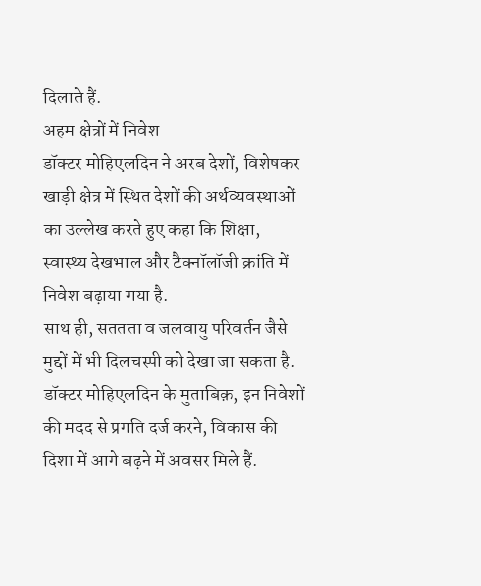दिलाते हैं.
अहम क्षेत्रों में निवेश
डॉक्टर मोहिएलदिन ने अरब देशों, विशेषकर खाड़ी क्षेत्र में स्थित देशों की अर्थव्यवस्थाओं का उल्लेख करते हुए कहा कि शिक्षा, स्वास्थ्य देखभाल और टैक्नॉलॉजी क्रांति में निवेश बढ़ाया गया है.
साथ ही, सततता व जलवायु परिवर्तन जैसे मुद्दों में भी दिलचस्पी को देखा जा सकता है.
डॉक्टर मोहिएलदिन के मुताबिक़, इन निवेशों की मदद से प्रगति दर्ज करने, विकास की दिशा में आगे बढ़ने में अवसर मिले हैं.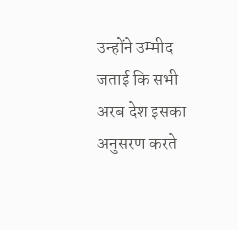उन्होंने उम्मीद जताई कि सभी अरब देश इसका अनुसरण करते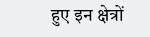हुए इन क्षेत्रों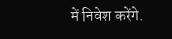में निवेश करेंगे.